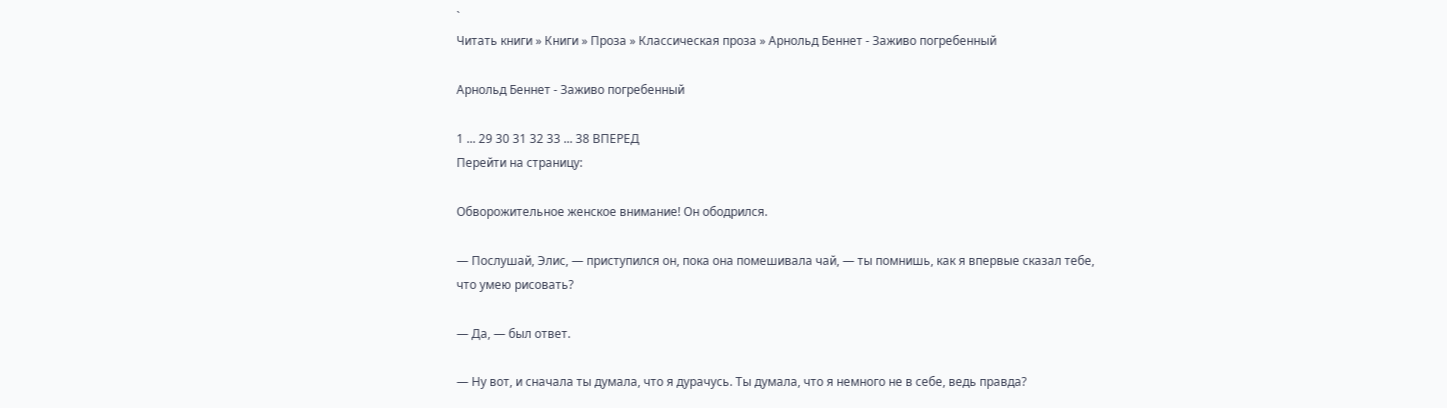`
Читать книги » Книги » Проза » Классическая проза » Арнольд Беннет - Заживо погребенный

Арнольд Беннет - Заживо погребенный

1 ... 29 30 31 32 33 ... 38 ВПЕРЕД
Перейти на страницу:

Обворожительное женское внимание! Он ободрился.

— Послушай, Элис, — приступился он, пока она помешивала чай, — ты помнишь, как я впервые сказал тебе, что умею рисовать?

— Да, — был ответ.

— Ну вот, и сначала ты думала, что я дурачусь. Ты думала, что я немного не в себе, ведь правда?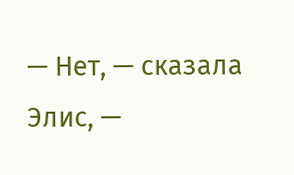— Нет, — сказала Элис, —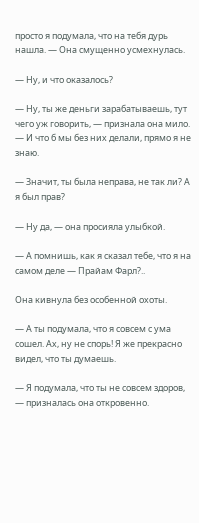просто я подумала, что на тебя дурь нашла. — Она смущенно усмехнулась.

— Ну, и что оказалось?

— Ну, ты же деньги зарабатываешь, тут чего уж говорить, — признала она мило. — И что б мы без них делали, прямо я не знаю.

— Значит, ты была неправа, не так ли? А я был прав?

— Ну да, — она просияла улыбкой.

— А помнишь, как я сказал тебе, что я на самом деле — Прайам Фарл?..

Она кивнула без особенной охоты.

— А ты подумала, что я совсем с ума сошел. Ах, ну не спорь! Я же прекрасно видел, что ты думаешь.

— Я подумала, что ты не совсем здоров, — призналась она откровенно.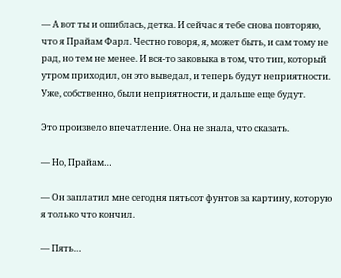— А вот ты и ошиблась, детка. И сейчас я тебе снова повторяю, что я Прайам Фарл. Честно говоря, я, может быть, и сам тому не рад, но тем не менее. И вся-то заковыка в том, что тип, который утром приходил, он это выведал, и теперь будут неприятности. Уже, собственно, были неприятности, и дальше еще будут.

Это произвело впечатление. Она не знала, что сказать.

— Но, Прайам…

— Он заплатил мне сегодня пятьсот фунтов за картину, которую я только что кончил.

— Пять…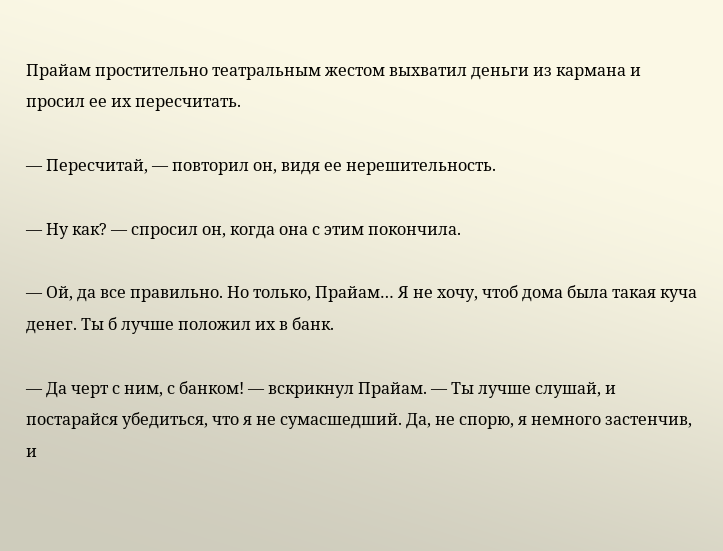Прайам простительно театральным жестом выхватил деньги из кармана и просил ее их пересчитать.

— Пересчитай, — повторил он, видя ее нерешительность.

— Ну как? — спросил он, когда она с этим покончила.

— Ой, да все правильно. Но только, Прайам… Я не хочу, чтоб дома была такая куча денег. Ты б лучше положил их в банк.

— Да черт с ним, с банком! — вскрикнул Прайам. — Ты лучше слушай, и постарайся убедиться, что я не сумасшедший. Да, не спорю, я немного застенчив, и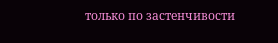только по застенчивости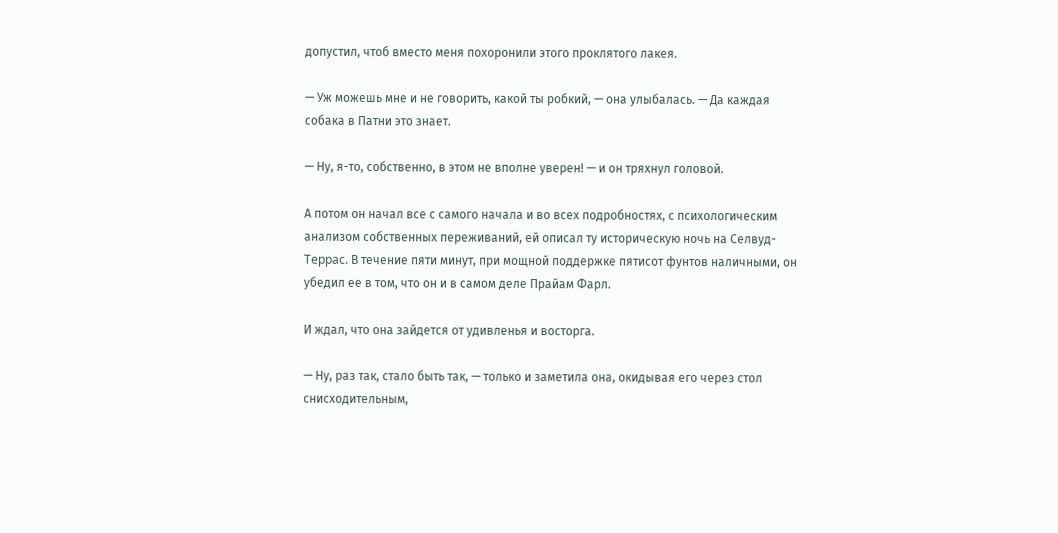допустил, чтоб вместо меня похоронили этого проклятого лакея.

— Уж можешь мне и не говорить, какой ты робкий, — она улыбалась. — Да каждая собака в Патни это знает.

— Ну, я-то, собственно, в этом не вполне уверен! — и он тряхнул головой.

А потом он начал все с самого начала и во всех подробностях, с психологическим анализом собственных переживаний, ей описал ту историческую ночь на Селвуд-Teppac. В течение пяти минут, при мощной поддержке пятисот фунтов наличными, он убедил ее в том, что он и в самом деле Прайам Фарл.

И ждал, что она зайдется от удивленья и восторга.

— Ну, раз так, стало быть так, — только и заметила она, окидывая его через стол снисходительным,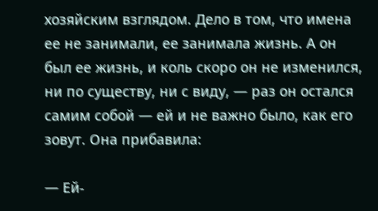хозяйским взглядом. Дело в том, что имена ее не занимали, ее занимала жизнь. А он был ее жизнь, и коль скоро он не изменился, ни по существу, ни с виду, — раз он остался самим собой — ей и не важно было, как его зовут. Она прибавила:

— Ей-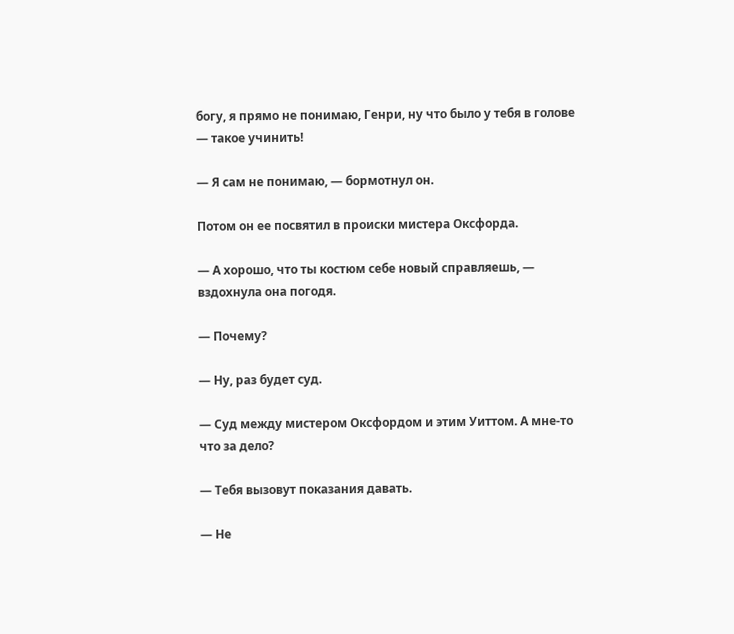богу, я прямо не понимаю, Генри, ну что было у тебя в голове — такое учинить!

— Я сам не понимаю, — бормотнул он.

Потом он ее посвятил в происки мистера Оксфорда.

— А хорошо, что ты костюм себе новый справляешь, — вздохнула она погодя.

— Почему?

— Ну, раз будет суд.

— Суд между мистером Оксфордом и этим Уиттом. А мне-то что за дело?

— Тебя вызовут показания давать.

— Не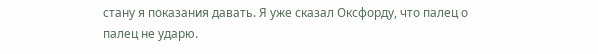стану я показания давать. Я уже сказал Оксфорду, что палец о палец не ударю.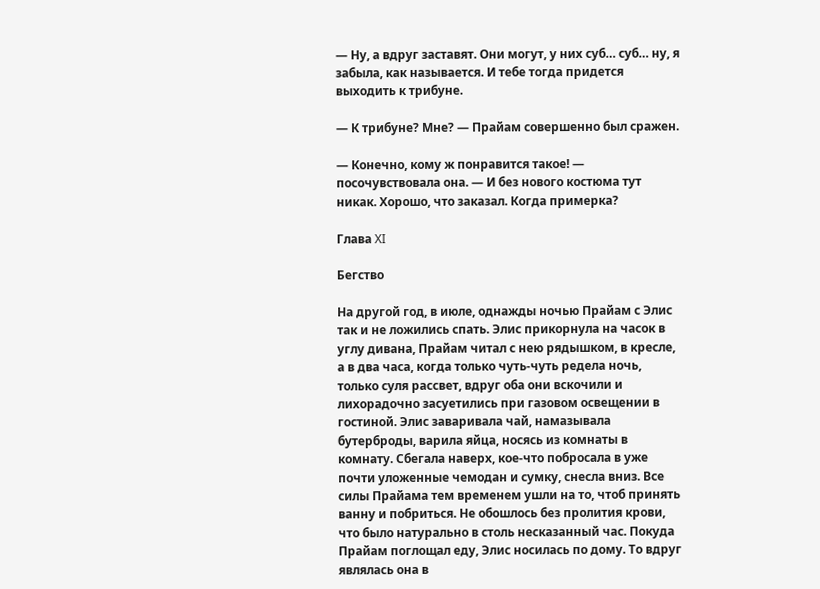— Ну, а вдруг заставят. Они могут, у них суб… суб… ну, я забыла, как называется. И тебе тогда придется выходить к трибуне.

— К трибуне? Мне? — Прайам совершенно был сражен.

— Конечно, кому ж понравится такое! — посочувствовала она. — И без нового костюма тут никак. Хорошо, что заказал. Когда примерка?

Глава XI

Бегство

На другой год, в июле, однажды ночью Прайам с Элис так и не ложились спать. Элис прикорнула на часок в углу дивана, Прайам читал с нею рядышком, в кресле, а в два часа, когда только чуть-чуть редела ночь, только суля рассвет, вдруг оба они вскочили и лихорадочно засуетились при газовом освещении в гостиной. Элис заваривала чай, намазывала бутерброды, варила яйца, носясь из комнаты в комнату. Сбегала наверх, кое-что побросала в уже почти уложенные чемодан и сумку, снесла вниз. Все силы Прайама тем временем ушли на то, чтоб принять ванну и побриться. Не обошлось без пролития крови, что было натурально в столь несказанный час. Покуда Прайам поглощал еду, Элис носилась по дому. То вдруг являлась она в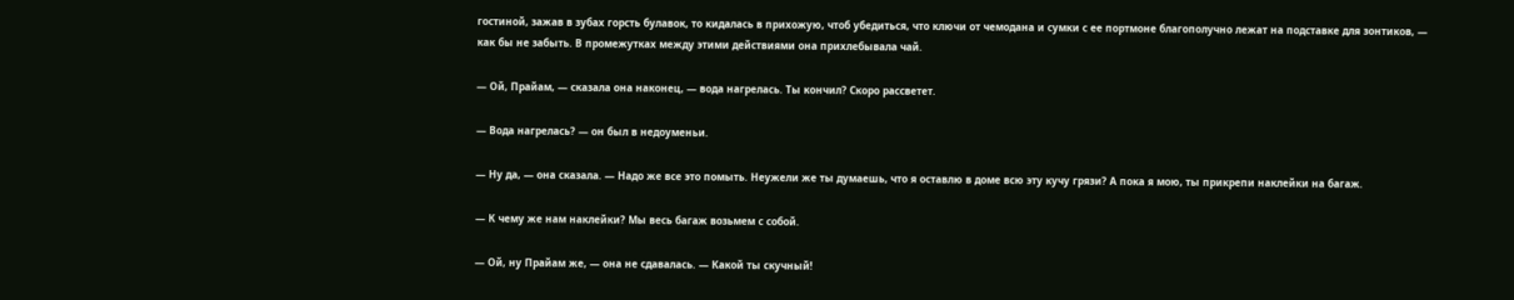гостиной, зажав в зубах горсть булавок, то кидалась в прихожую, чтоб убедиться, что ключи от чемодана и сумки с ее портмоне благополучно лежат на подставке для зонтиков, — как бы не забыть. В промежутках между этими действиями она прихлебывала чай.

— Ой, Прайам, — сказала она наконец, — вода нагрелась. Ты кончил? Скоро рассветет.

— Вода нагрелась? — он был в недоуменьи.

— Ну да, — она сказала. — Надо же все это помыть. Неужели же ты думаешь, что я оставлю в доме всю эту кучу грязи? А пока я мою, ты прикрепи наклейки на багаж.

— К чему же нам наклейки? Мы весь багаж возьмем с собой.

— Ой, ну Прайам же, — она не сдавалась. — Какой ты скучный!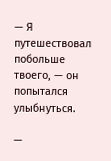— Я путешествовал побольше твоего, — он попытался улыбнуться.

—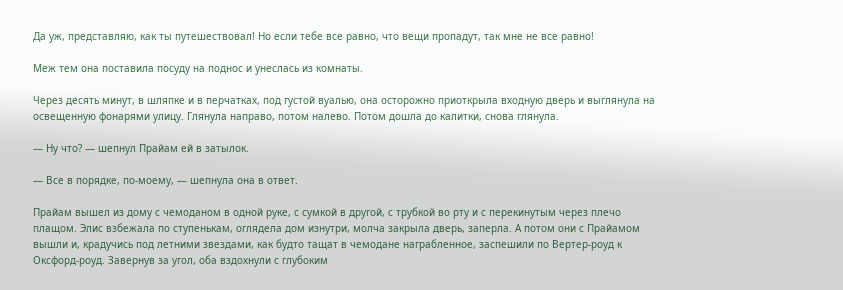Да уж, представляю, как ты путешествовал! Но если тебе все равно, что вещи пропадут, так мне не все равно!

Меж тем она поставила посуду на поднос и унеслась из комнаты.

Через десять минут, в шляпке и в перчатках, под густой вуалью, она осторожно приоткрыла входную дверь и выглянула на освещенную фонарями улицу. Глянула направо, потом налево. Потом дошла до калитки, снова глянула.

— Ну что? — шепнул Прайам ей в затылок.

— Все в порядке, по-моему, — шепнула она в ответ.

Прайам вышел из дому с чемоданом в одной руке, с сумкой в другой, с трубкой во рту и с перекинутым через плечо плащом. Элис взбежала по ступенькам, оглядела дом изнутри, молча закрыла дверь, заперла. А потом они с Прайамом вышли и, крадучись под летними звездами, как будто тащат в чемодане награбленное, заспешили по Вертер-роуд к Оксфорд-роуд. Завернув за угол, оба вздохнули с глубоким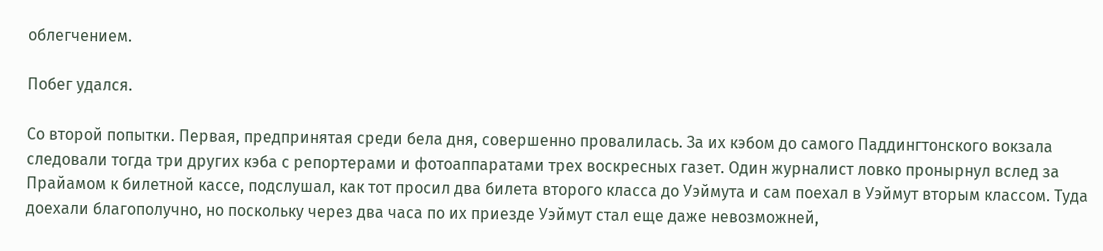облегчением.

Побег удался.

Со второй попытки. Первая, предпринятая среди бела дня, совершенно провалилась. За их кэбом до самого Паддингтонского вокзала следовали тогда три других кэба с репортерами и фотоаппаратами трех воскресных газет. Один журналист ловко пронырнул вслед за Прайамом к билетной кассе, подслушал, как тот просил два билета второго класса до Уэймута и сам поехал в Уэймут вторым классом. Туда доехали благополучно, но поскольку через два часа по их приезде Уэймут стал еще даже невозможней,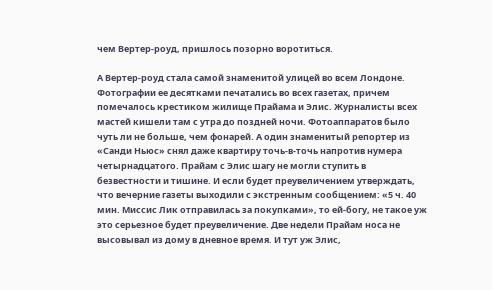чем Вертер-роуд, пришлось позорно воротиться.

А Вертер-роуд стала самой знаменитой улицей во всем Лондоне. Фотографии ее десятками печатались во всех газетах, причем помечалось крестиком жилище Прайама и Элис. Журналисты всех мастей кишели там с утра до поздней ночи. Фотоаппаратов было чуть ли не больше, чем фонарей. А один знаменитый репортер из «Санди Ньюс» снял даже квартиру точь-в-точь напротив нумера четырнадцатого. Прайам с Элис шагу не могли ступить в безвестности и тишине. И если будет преувеличением утверждать, что вечерние газеты выходили с экстренным сообщением: «5 ч. 40 мин. Миссис Лик отправилась за покупками», то ей-богу, не такое уж это серьезное будет преувеличение. Две недели Прайам носа не высовывал из дому в дневное время. И тут уж Элис,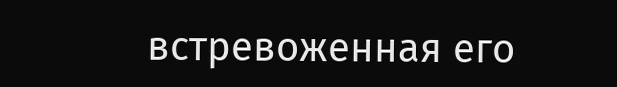встревоженная его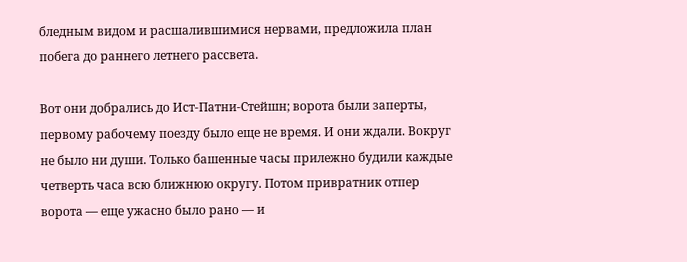бледным видом и расшалившимися нервами, предложила план побега до раннего летнего рассвета.

Вот они добрались до Ист-Патни-Стейшн; ворота были заперты, первому рабочему поезду было еще не время. И они ждали. Вокруг не было ни души. Только башенные часы прилежно будили каждые четверть часа всю ближнюю округу. Потом привратник отпер ворота — еще ужасно было рано — и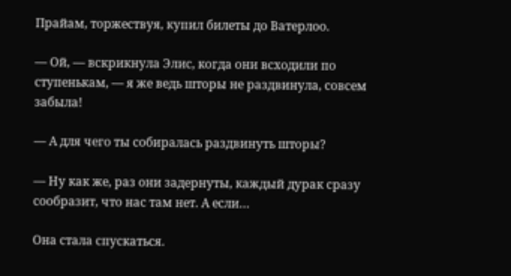Прайам, торжествуя, купил билеты до Ватерлоо.

— Ой, — вскрикнула Элис, когда они всходили по ступенькам, — я же ведь шторы не раздвинула, совсем забыла!

— А для чего ты собиралась раздвинуть шторы?

— Ну как же, раз они задернуты, каждый дурак сразу сообразит, что нас там нет. А если…

Она стала спускаться.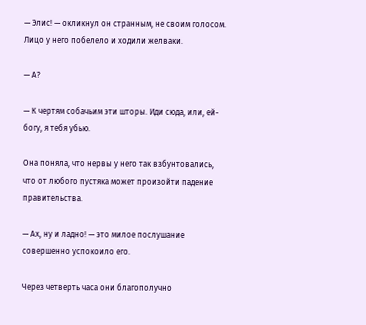— Элис! — окликнул он странным, не своим голосом. Лицо у него побелело и ходили желваки.

— А?

— К чертям собачьим эти шторы. Иди сюда, или, ей-богу, я тебя убью.

Она поняла, что нервы у него так взбунтовались, что от любого пустяка может произойти падение правительства.

— Ах, ну и ладно! — это милое послушание совершенно успокоило его.

Через четверть часа они благополучно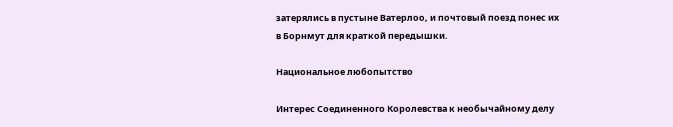затерялись в пустыне Ватерлоо, и почтовый поезд понес их в Борнмут для краткой передышки.

Национальное любопытство

Интерес Соединенного Королевства к необычайному делу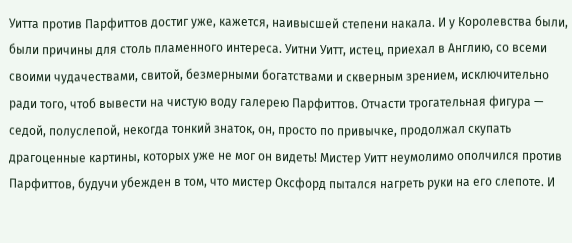Уитта против Парфиттов достиг уже, кажется, наивысшей степени накала. И у Королевства были, были причины для столь пламенного интереса. Уитни Уитт, истец, приехал в Англию, со всеми своими чудачествами, свитой, безмерными богатствами и скверным зрением, исключительно ради того, чтоб вывести на чистую воду галерею Парфиттов. Отчасти трогательная фигура — седой, полуслепой, некогда тонкий знаток, он, просто по привычке, продолжал скупать драгоценные картины, которых уже не мог он видеть! Мистер Уитт неумолимо ополчился против Парфиттов, будучи убежден в том, что мистер Оксфорд пытался нагреть руки на его слепоте. И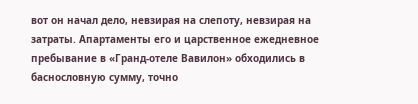вот он начал дело, невзирая на слепоту, невзирая на затраты. Апартаменты его и царственное ежедневное пребывание в «Гранд-отеле Вавилон» обходились в баснословную сумму, точно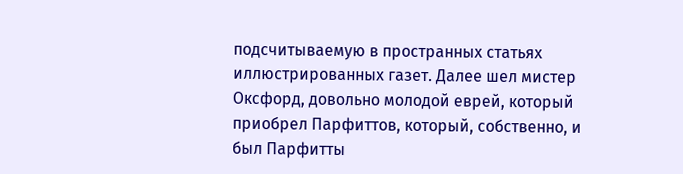подсчитываемую в пространных статьях иллюстрированных газет. Далее шел мистер Оксфорд, довольно молодой еврей, который приобрел Парфиттов, который, собственно, и был Парфитты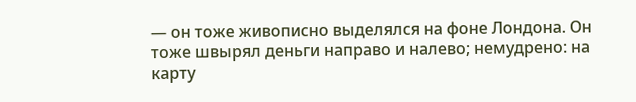— он тоже живописно выделялся на фоне Лондона. Он тоже швырял деньги направо и налево; немудрено: на карту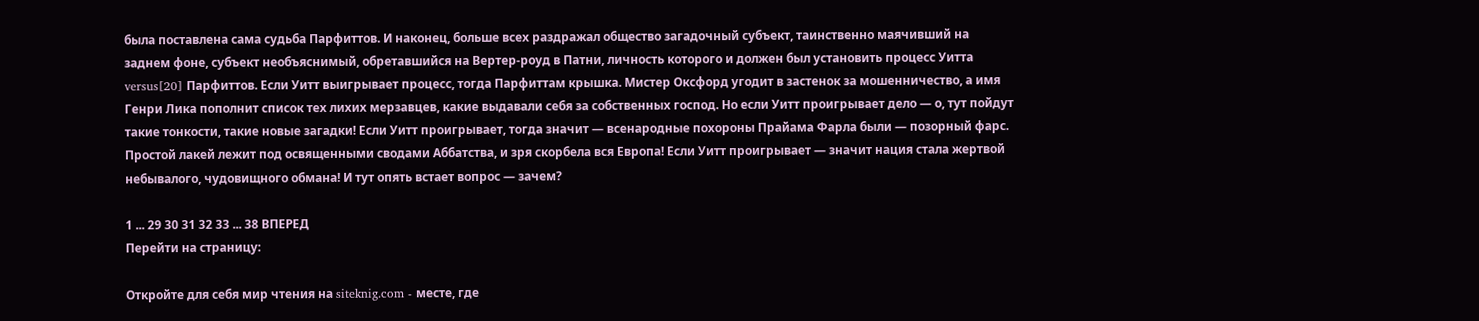была поставлена сама судьба Парфиттов. И наконец, больше всех раздражал общество загадочный субъект, таинственно маячивший на заднем фоне, субъект необъяснимый, обретавшийся на Вертер-роуд в Патни, личность которого и должен был установить процесс Уитта versus[20] Парфиттов. Если Уитт выигрывает процесс, тогда Парфиттам крышка. Мистер Оксфорд угодит в застенок за мошенничество, а имя Генри Лика пополнит список тех лихих мерзавцев, какие выдавали себя за собственных господ. Но если Уитт проигрывает дело — о, тут пойдут такие тонкости, такие новые загадки! Если Уитт проигрывает, тогда значит — всенародные похороны Прайама Фарла были — позорный фарс. Простой лакей лежит под освященными сводами Аббатства, и зря скорбела вся Европа! Если Уитт проигрывает — значит нация стала жертвой небывалого, чудовищного обмана! И тут опять встает вопрос — зачем?

1 ... 29 30 31 32 33 ... 38 ВПЕРЕД
Перейти на страницу:

Откройте для себя мир чтения на siteknig.com - месте, где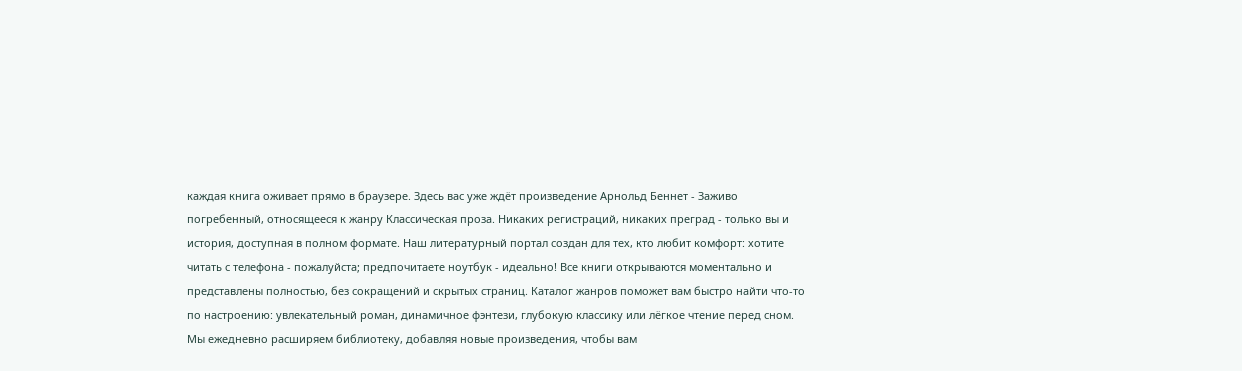каждая книга оживает прямо в браузере. Здесь вас уже ждёт произведение Арнольд Беннет - Заживо погребенный, относящееся к жанру Классическая проза. Никаких регистраций, никаких преград - только вы и история, доступная в полном формате. Наш литературный портал создан для тех, кто любит комфорт: хотите читать с телефона - пожалуйста; предпочитаете ноутбук - идеально! Все книги открываются моментально и представлены полностью, без сокращений и скрытых страниц. Каталог жанров поможет вам быстро найти что-то по настроению: увлекательный роман, динамичное фэнтези, глубокую классику или лёгкое чтение перед сном. Мы ежедневно расширяем библиотеку, добавляя новые произведения, чтобы вам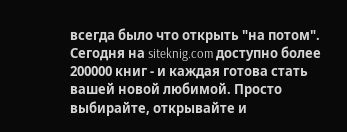всегда было что открыть "на потом". Сегодня на siteknig.com доступно более 200000 книг - и каждая готова стать вашей новой любимой. Просто выбирайте, открывайте и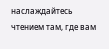наслаждайтесь чтением там, где вам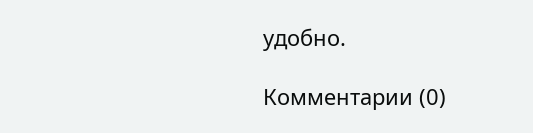удобно.

Комментарии (0)